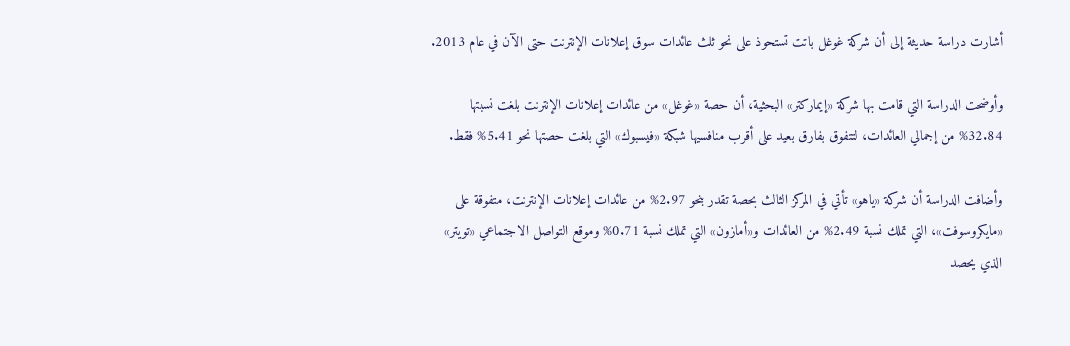أشارت دراسة حديثة إلى أن شركة غوغل باتت تستحوذ على نحو ثلث عائدات سوق إعلانات الإنترنت حتى الآن في عام 2013.

وأوضحت الدراسة التي قامت بها شركة «إيماركتر» البحثية، أن حصة «غوغل» من عائدات إعلانات الإنترنت بلغت نسبتها 32.84% من إجمالي العائدات، لتتفوق بفارق بعيد على أقرب منافسيها شبكة «فيسبوك» التي بلغت حصتها نحو 5.41% فقط.

وأضافت الدراسة أن شركة «ياهو» تأتي في المركز الثالث بحصة تقدر بنحو 2.97% من عائدات إعلانات الإنترنت، متفوقة على «مايكروسوفت»، التي تملك نسبة 2.49% من العائدات و«أمازون» التي تملك نسبة 0.71% وموقع التواصل الاجتماعي «تويتر» الذي يحصد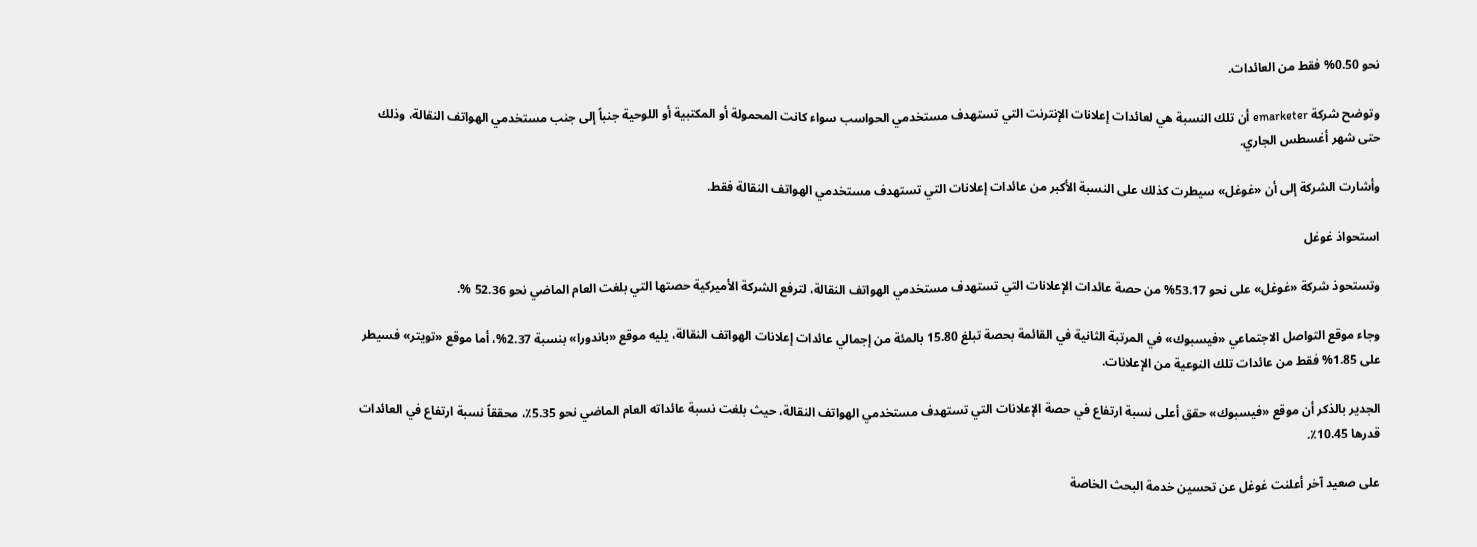نحو 0.50% فقط من العائدات.

وتوضح شركة emarketer أن تلك النسبة هي لعائدات إعلانات الإنترنت التي تستهدف مستخدمي الحواسب سواء كانت المحمولة أو المكتبية أو اللوحية جنباً إلى جنب مستخدمي الهواتف النقالة، وذلك حتى شهر أغسطس الجاري.

وأشارت الشركة إلى أن «غوغل» سيطرت كذلك على النسبة الأكبر من عائدات إعلانات التي تستهدف مستخدمي الهواتف النقالة فقط.

استحواذ غوغل

وتستحوذ شركة «غوغل» على نحو 53.17% من حصة عائدات الإعلانات التي تستهدف مستخدمي الهواتف النقالة، لترفع الشركة الأميركية حصتها التي بلغت العام الماضي نحو 52.36 %.

وجاء موقع التواصل الاجتماعي «فيسبوك» في المرتبة الثانية في القائمة بحصة تبلغ 15.80 بالمئة من إجمالي عائدات إعلانات الهواتف النقالة، يليه موقع «باندورا» بنسبة 2.37%، أما موقع «تويتر» فسيطر على 1.85% فقط من عائدات تلك النوعية من الإعلانات.

الجدير بالذكر أن موقع «فيسبوك» حقق أعلى نسبة ارتفاع في حصة الإعلانات التي تستهدف مستخدمي الهواتف النقالة، حيث بلغت نسبة عائداته العام الماضي نحو 5.35٪، محققاً نسبة ارتفاع في العائدات قدرها 10.45٪.

على صعيد آخر أعلنت غوغل عن تحسين خدمة البحث الخاصة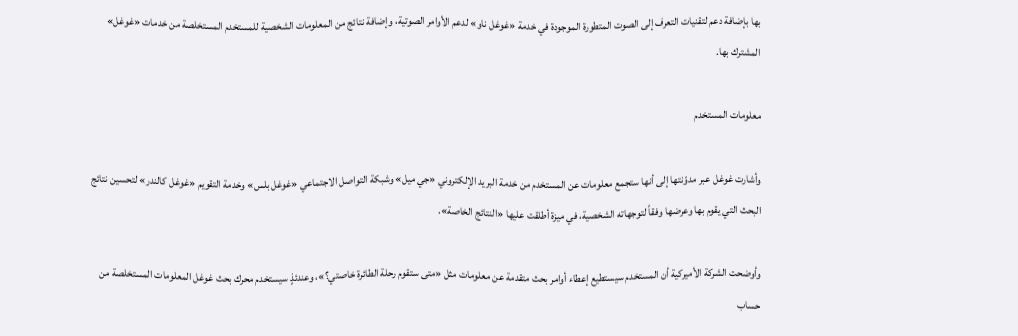بها بإضافة دعم لتقنيات التعرف إلى الصوت المتطورة الموجودة في خدمة «غوغل ناو» لدعم الأوامر الصوتية، وإضافة نتائج من المعلومات الشخصية للمستخدم المستخلصة من خدمات «غوغل» المشترك بها.

معلومات المستخدم

وأشارت غوغل عبر مدوّنتها إلى أنها ستجمع معلومات عن المستخدم من خدمة البريد الإلكتروني «جي ميل» وشبكة التواصل الاجتماعي «غوغل بلس» وخدمة التقويم «غوغل كالندر» لتحسين نتائج البحث التي يقوم بها وعرضها وفقاً لتوجهاته الشخصية، في ميزة أطلقت عليها «النتائج الخاصة».

وأوضحت الشركة الأميركية أن المستخدم سيستطيع إعطاء أوامر بحث متقدمة عن معلومات مثل «متى ستقوم رحلة الطائرة خاصتي؟»، وعندئذٍ سيستخدم محرك بحث غوغل المعلومات المستخلصة من حساب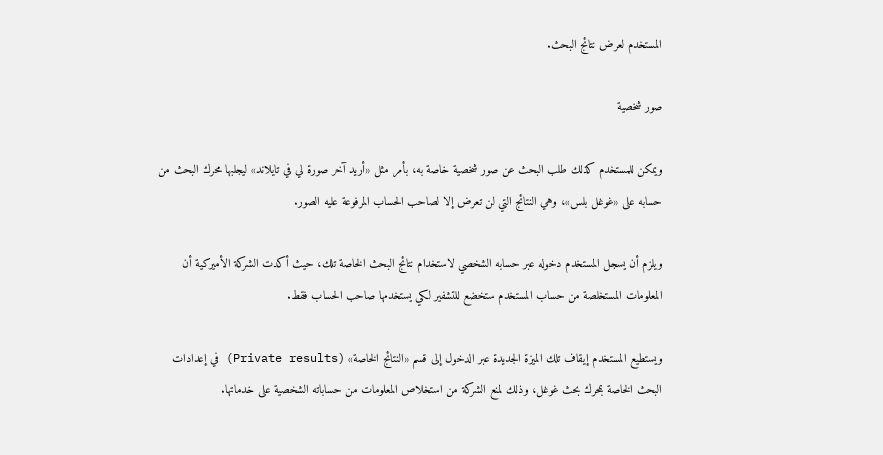المستخدم لعرض نتائج البحث.

صور شخصية

ويمكن للمستخدم كذلك طلب البحث عن صور شخصية خاصة به، بأمر مثل «أريد آخر صورة لي في تايلاند» ليجلبها محرك البحث من حسابه على «غوغل بلس»، وهي النتائج التي لن تعرض إلا لصاحب الحساب المرفوعة عليه الصور.

ويلزم أن يسجل المستخدم دخوله عبر حسابه الشخصي لاستخدام نتائج البحث الخاصة تلك، حيث أكدت الشركة الأميركية أن المعلومات المستخلصة من حساب المستخدم ستخضع للتشفير لكي يستخدمها صاحب الحساب فقط.

ويستطيع المستخدم إيقاف تلك الميزة الجديدة عبر الدخول إلى قسم «النتائج الخاصة» (Private results) في إعدادات البحث الخاصة بمحرك بحث غوغل، وذلك لمنع الشركة من استخلاص المعلومات من حساباته الشخصية على خدماتها.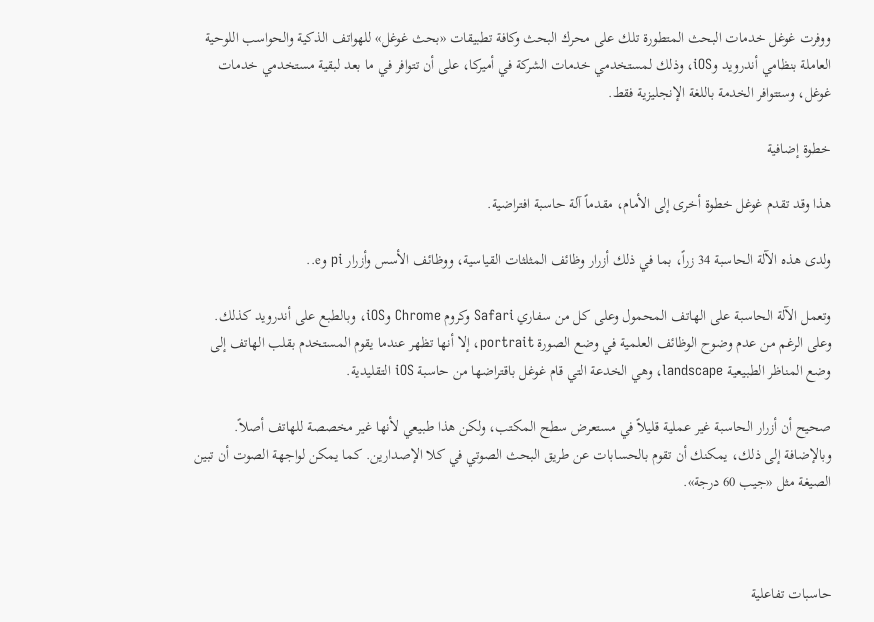ووفرت غوغل خدمات البحث المتطورة تلك على محرك البحث وكافة تطبيقات «بحث غوغل» للهواتف الذكية والحواسب اللوحية العاملة بنظامي أندرويد وiOS، وذلك لمستخدمي خدمات الشركة في أميركا، على أن تتوافر في ما بعد لبقية مستخدمي خدمات غوغل، وستتوافر الخدمة باللغة الإنجليزية فقط.

خطوة إضافية

هذا وقد تقدم غوغل خطوة أخرى إلى الأمام، مقدماً آلة حاسبة افتراضية.

ولدى هذه الآلة الحاسبة 34 زراً، بما في ذلك أزرار وظائف المثلثات القياسية، ووظائف الأسس وأزرار pi وe..

وتعمل الآلة الحاسبة على الهاتف المحمول وعلى كل من سفاري Safari وكروم Chrome وiOS، وبالطبع على أندرويد كذلك. وعلى الرغم من عدم وضوح الوظائف العلمية في وضع الصورة portrait، إلا أنها تظهر عندما يقوم المستخدم بقلب الهاتف إلى وضع المناظر الطبيعية landscape، وهي الخدعة التي قام غوغل باقتراضها من حاسبة iOS التقليدية.

صحيح أن أزرار الحاسبة غير عملية قليلاً في مستعرض سطح المكتب، ولكن هذا طبيعي لأنها غير مخصصة للهاتف أصلاً. وبالإضافة إلى ذلك، يمكنك أن تقوم بالحسابات عن طريق البحث الصوتي في كلا الإصدارين. كما يمكن لواجهة الصوت أن تبين الصيغة مثل «جيب 60 درجة».



حاسبات تفاعلية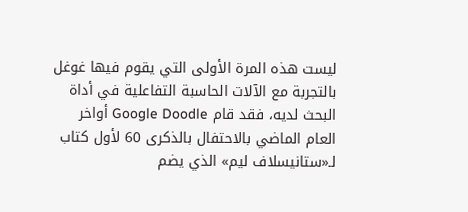ليست هذه المرة الأولى التي يقوم فيها غوغل بالتجربة مع الآلات الحاسبة التفاعلية في أداة البحث لديه، فقد قام Google Doodle أواخر العام الماضي بالاحتفال بالذكرى 60 لأول كتاب لـ«ستانيسلاف ليم» الذي يضم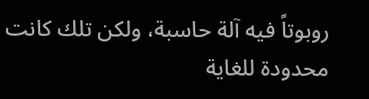روبوتاً فيه آلة حاسبة، ولكن تلك كانت محدودة للغاية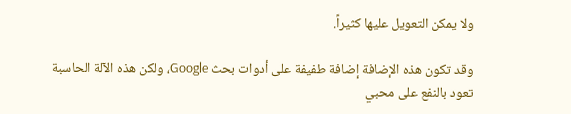ولا يمكن التعويل عليها كثيراً.

وقد تكون هذه الإضافة إضافة طفيفة على أدوات بحث Google، ولكن هذه الآلة الحاسبة تعود بالنفع على محبي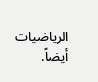الرياضيات أيضاً.